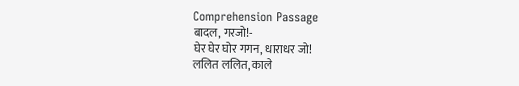Comprehension Passage
बादल, गरजो!-
घेर घेर घोर गगन, धाराधर जो!
ललित ललित, काले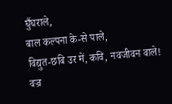घुँघराले,
बाल कल्पना के-से पाले,
विद्युत-छबि उर में, कवि, नवजीवन वाले!
वज्र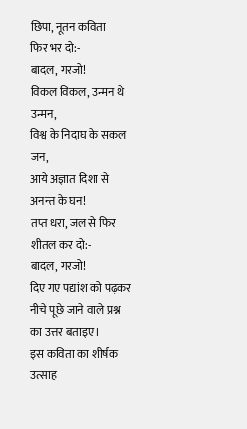छिपा, नूतन कविता
फिर भर दो:-
बादल, गरजो!
विकल विकल, उन्मन थे उन्मन,
विश्व के निदाघ के सकल जन,
आये अज्ञात दिशा से अनन्त के घन!
तप्त धरा, जल से फिर
शीतल कर दो:-
बादल, गरजो!
दिए गए पद्यांश को पढ़कर नीचे पूछे जाने वाले प्रश्न का उत्तर बताइए।
इस कविता का शीर्षक उत्साह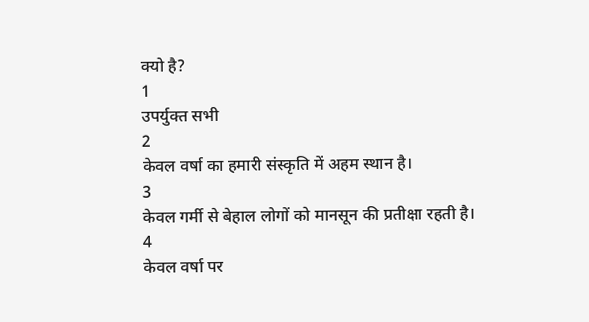क्यो है?
1
उपर्युक्त सभी
2
केवल वर्षा का हमारी संस्कृति में अहम स्थान है।
3
केवल गर्मी से बेहाल लोगों को मानसून की प्रतीक्षा रहती है।
4
केवल वर्षा पर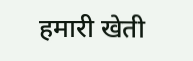हमारी खेती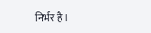निर्भर है।